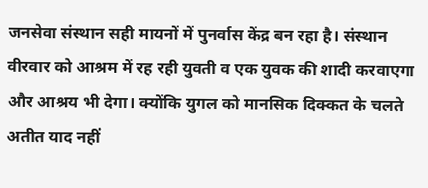जनसेवा संस्थान सही मायनों में पुनर्वास केंद्र बन रहा है। संस्थान वीरवार को आश्रम में रह रही युवती व एक युवक की शादी करवाएगा और आश्रय भी देगा। क्योंकि युगल को मानसिक दिक्कत के चलते अतीत याद नहीं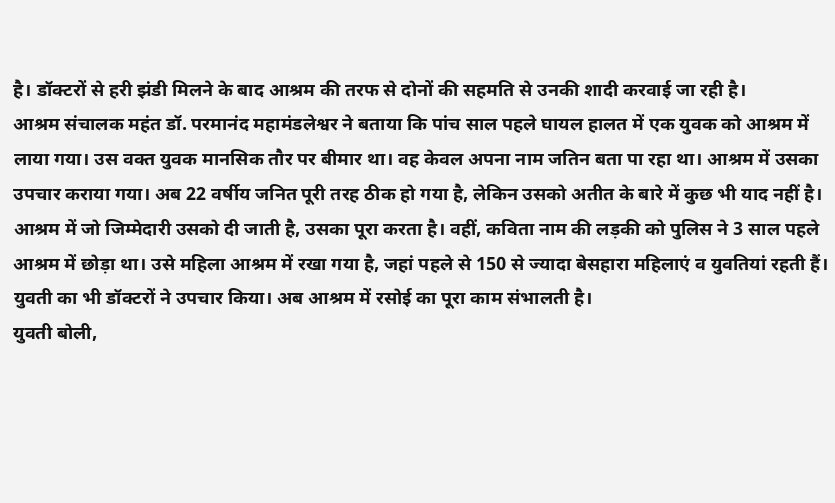है। डॉक्टरों से हरी झंडी मिलने के बाद आश्रम की तरफ से दोनों की सहमति से उनकी शादी करवाई जा रही है।
आश्रम संचालक महंत डॉ. परमानंद महामंडलेश्वर ने बताया कि पांच साल पहले घायल हालत में एक युवक को आश्रम में लाया गया। उस वक्त युवक मानसिक तौर पर बीमार था। वह केवल अपना नाम जतिन बता पा रहा था। आश्रम में उसका उपचार कराया गया। अब 22 वर्षीय जनित पूरी तरह ठीक हो गया है, लेकिन उसको अतीत के बारे में कुछ भी याद नहीं है। आश्रम में जो जिम्मेदारी उसको दी जाती है, उसका पूरा करता है। वहीं, कविता नाम की लड़की को पुलिस ने 3 साल पहले आश्रम में छोड़ा था। उसे महिला आश्रम में रखा गया है, जहां पहले से 150 से ज्यादा बेसहारा महिलाएं व युवतियां रहती हैं। युवती का भी डॉक्टरों ने उपचार किया। अब आश्रम में रसोई का पूरा काम संभालती है।
युवती बोली,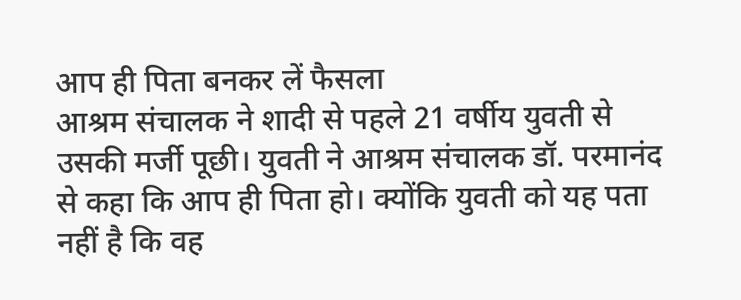आप ही पिता बनकर लें फैसला
आश्रम संचालक ने शादी से पहले 21 वर्षीय युवती से उसकी मर्जी पूछी। युवती ने आश्रम संचालक डॉ. परमानंद से कहा कि आप ही पिता हो। क्योंकि युवती को यह पता नहीं है कि वह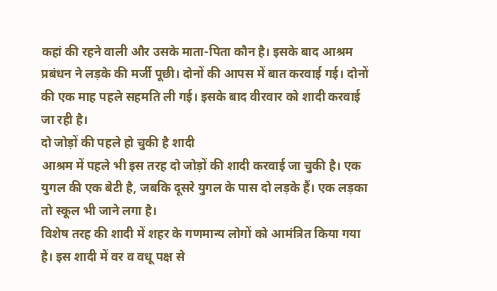कहां की रहने वाली और उसके माता-पिता कौन है। इसके बाद आश्रम प्रबंधन ने लड़के की मर्जी पूछी। दोनों की आपस में बात करवाई गई। दोनों की एक माह पहले सहमति ली गई। इसके बाद वीरवार को शादी करवाई जा रही है।
दो जोड़ों की पहले हो चुकी है शादी
आश्रम में पहले भी इस तरह दो जोड़ों की शादी करवाई जा चुकी है। एक युगल की एक बेटी है, जबकि दूसरे युगल के पास दो लड़के हैं। एक लड़का तो स्कूल भी जाने लगा है।
विशेष तरह की शादी में शहर के गणमान्य लोगों को आमंत्रित किया गया है। इस शादी में वर व वधू पक्ष से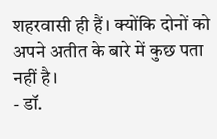शहरवासी ही हैं। क्योंकि दोनों को अपने अतीत के बारे में कुछ पता नहीं है।
- डॉ.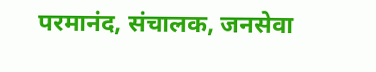परमानंद, संचालक, जनसेवा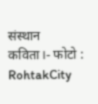संस्थान
कविता।- फोटो : RohtakCity